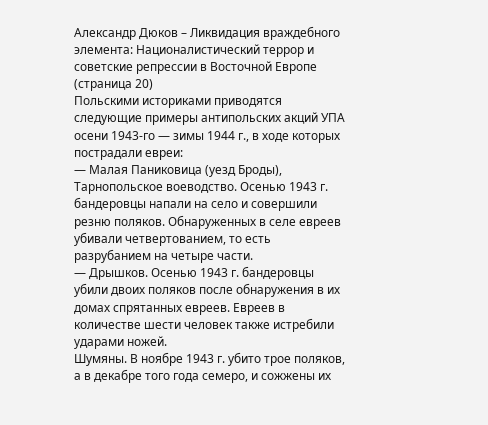Александр Дюков – Ликвидация враждебного элемента: Националистический террор и советские репрессии в Восточной Европе (страница 20)
Польскими историками приводятся следующие примеры антипольских акций УПА осени 1943-го — зимы 1944 г., в ходе которых пострадали евреи:
— Малая Паниковица (уезд Броды), Тарнопольское воеводство. Осенью 1943 г. бандеровцы напали на село и совершили резню поляков. Обнаруженных в селе евреев убивали четвертованием, то есть разрубанием на четыре части.
— Дрышков. Осенью 1943 г. бандеровцы убили двоих поляков после обнаружения в их домах спрятанных евреев. Евреев в количестве шести человек также истребили ударами ножей.
Шумяны. В ноябре 1943 г. убито трое поляков, а в декабре того года семеро, и сожжены их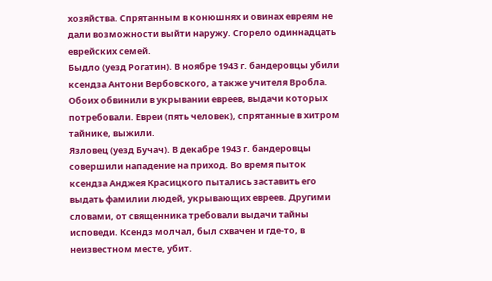хозяйства. Спрятанным в конюшнях и овинах евреям не дали возможности выйти наружу. Сгорело одиннадцать еврейских семей.
Быдло (уезд Рогатин). В ноябре 1943 г. бандеровцы убили ксендза Антони Вербовского, а также учителя Вробла. Обоих обвинили в укрывании евреев, выдачи которых потребовали. Евреи (пять человек), спрятанные в хитром тайнике, выжили.
Язловец (уезд Бучач). В декабре 1943 г. бандеровцы совершили нападение на приход. Во время пыток ксендза Анджея Красицкого пытались заставить его выдать фамилии людей, укрывающих евреев. Другими словами, от священника требовали выдачи тайны исповеди. Ксендз молчал, был схвачен и где-то, в неизвестном месте, убит.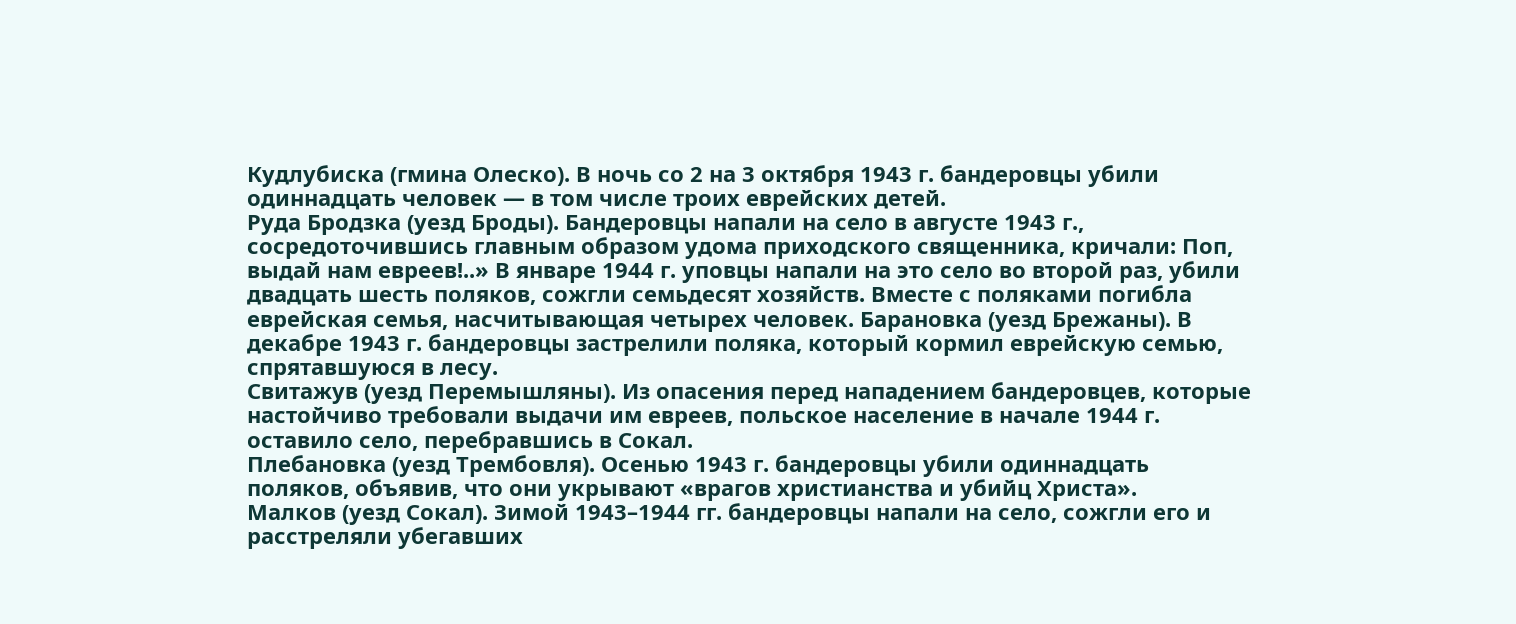Кудлубиска (гмина Олеско). В ночь со 2 на 3 октября 1943 г. бандеровцы убили одиннадцать человек — в том числе троих еврейских детей.
Руда Бродзка (уезд Броды). Бандеровцы напали на село в августе 1943 г., сосредоточившись главным образом удома приходского священника, кричали: Поп, выдай нам евреев!..» В январе 1944 г. уповцы напали на это село во второй раз, убили двадцать шесть поляков, сожгли семьдесят хозяйств. Вместе с поляками погибла еврейская семья, насчитывающая четырех человек. Барановка (уезд Брежаны). В декабре 1943 г. бандеровцы застрелили поляка, который кормил еврейскую семью, спрятавшуюся в лесу.
Свитажув (уезд Перемышляны). Из опасения перед нападением бандеровцев, которые настойчиво требовали выдачи им евреев, польское население в начале 1944 г. оставило село, перебравшись в Сокал.
Плебановка (уезд Трембовля). Осенью 1943 г. бандеровцы убили одиннадцать поляков, объявив, что они укрывают «врагов христианства и убийц Христа».
Малков (уезд Сокал). Зимой 1943–1944 гг. бандеровцы напали на село, сожгли его и расстреляли убегавших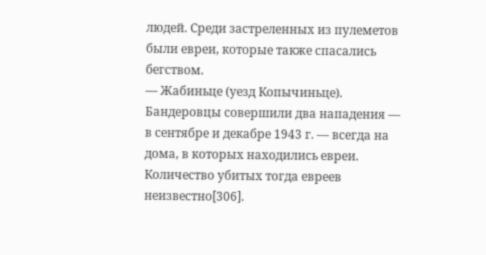людей. Среди застреленных из пулеметов были евреи, которые также спасались бегством.
— Жабиньце (уезд Копычиньце). Бандеровцы совершили два нападения — в сентябре и декабре 1943 г. — всегда на дома, в которых находились евреи. Количество убитых тогда евреев неизвестно[306].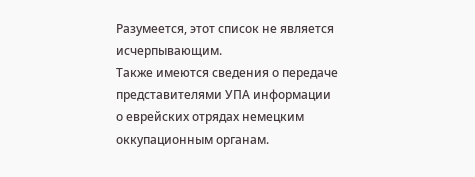Разумеется, этот список не является исчерпывающим.
Также имеются сведения о передаче представителями УПА информации о еврейских отрядах немецким оккупационным органам.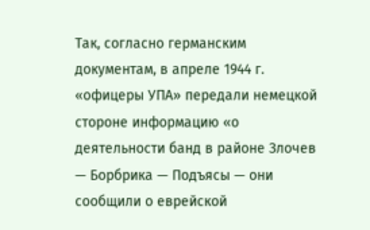Так, согласно германским документам, в апреле 1944 г. «офицеры УПА» передали немецкой стороне информацию «о деятельности банд в районе Злочев — Борбрика — Подъясы — они сообщили о еврейской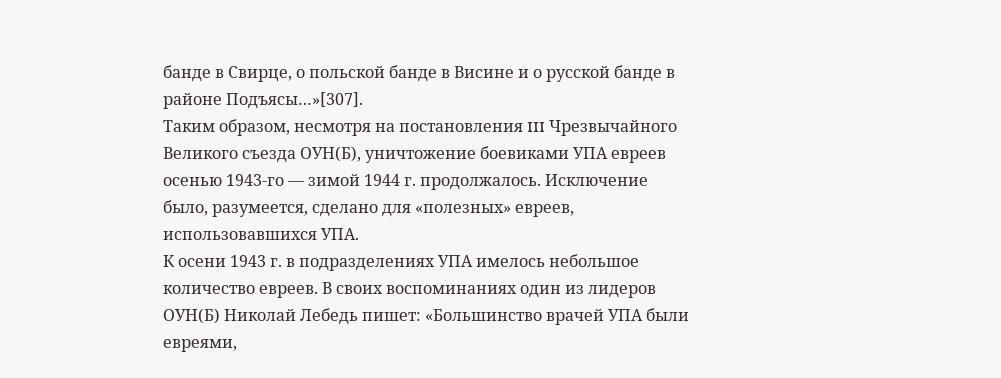банде в Свирце, о польской банде в Висине и о русской банде в районе Подъясы…»[307].
Таким образом, несмотря на постановления III Чрезвычайного Великого съезда ОУН(Б), уничтожение боевиками УПА евреев осенью 1943-го — зимой 1944 г. продолжалось. Исключение было, разумеется, сделано для «полезных» евреев, использовавшихся УПА.
К осени 1943 г. в подразделениях УПА имелось небольшое количество евреев. В своих воспоминаниях один из лидеров ОУН(Б) Николай Лебедь пишет: «Большинство врачей УПА были евреями,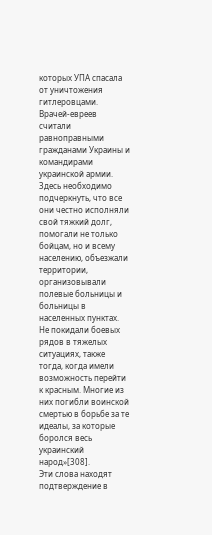которых УПА спасала от уничтожения гитлеровцами. Врачей-евреев считали равноправными гражданами Украины и командирами украинской армии. Здесь необходимо подчеркнуть, что все они честно исполняли свой тяжкий долг, помогали не только бойцам, но и всему населению, объезжали территории, организовывали полевые больницы и больницы в населенных пунктах. Не покидали боевых рядов в тяжелых ситуациях, также тогда, когда имели возможность перейти к красным. Многие из них погибли воинской смертью в борьбе за те идеалы, за которые боролся весь украинский народ»[308].
Эти слова находят подтверждение в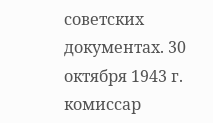советских документах. 30 октября 1943 г. комиссар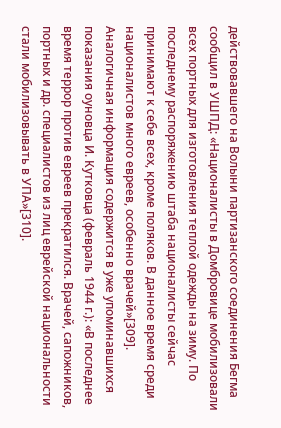действовавшего на Волыни партизанского соединения Бегма сообщил в УШПД: «Националисты в Домбровице мобилизовали всех портных для изготовления теплой одежды на зиму. По последнему распоряжению штаба националисты сейчас принимают к себе всех, кроме поляков. В данное время среди националистов много евреев, особенно врачей»[309]. Аналогичная информация содержится в уже упоминавшихся показания оуновца И. Кутковца (февраль 1944 г.): «В последнее время террор против евреев прекратился. Врачей, сапожников, портных и др. специалистов из лиц еврейской национальности стали мобилизовывать в УПА»[310].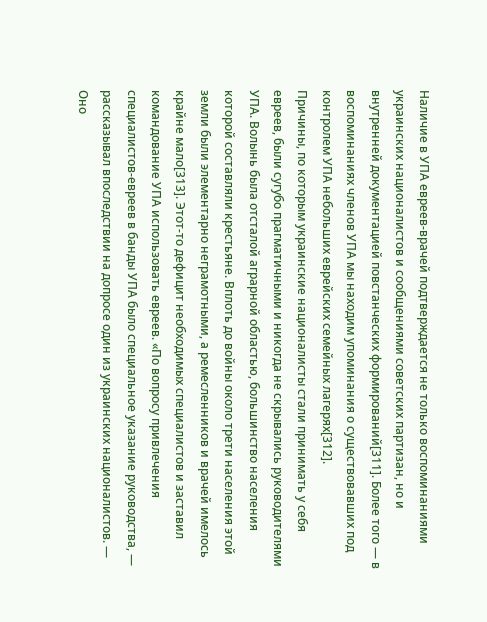Наличие в УПА евреев-врачей подтверждается не только воспоминаниями украинских националистов и сообщениями советских партизан, но и внутренней документацией повстанческих формирований[311]. Более того — в воспоминаниях членов УПА мы находим упоминания о существовавших под контролем УПА небольших еврейских семейных лагерях[312].
Причины, по которым украинские националисты стали принимать у себя евреев, были сугубо прагматичными и никогда не скрывались руководителями УПА. Волынь была отсталой аграрной областью, большинство населения которой составляли крестьяне. Вплоть до войны около трети населения этой земли были элементарно неграмотными, а ремесленников и врачей имелось крайне мало[313]. Этот-то дефицит необходимых специалистов и заставил командование УПА использовать евреев. «По вопросу привлечения специалистов-евреев в банды УПА было специальное указание руководства, — рассказывал впоследствии на допросе один из украинских националистов. — Оно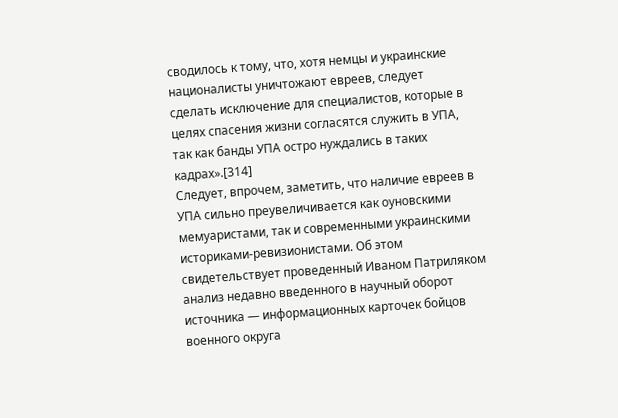сводилось к тому, что, хотя немцы и украинские националисты уничтожают евреев, следует сделать исключение для специалистов, которые в целях спасения жизни согласятся служить в УПА, так как банды УПА остро нуждались в таких кадрах».[314]
Следует, впрочем, заметить, что наличие евреев в УПА сильно преувеличивается как оуновскими мемуаристами, так и современными украинскими историками-ревизионистами. Об этом свидетельствует проведенный Иваном Патриляком анализ недавно введенного в научный оборот источника — информационных карточек бойцов военного округа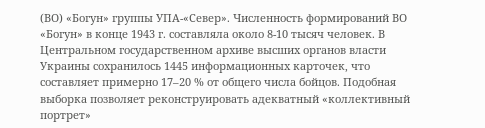(ВО) «Богун» группы УПА-«Север». Численность формирований ВО «Богун» в конце 1943 г. составляла около 8-10 тысяч человек. В Центральном государственном архиве высших органов власти Украины сохранилось 1445 информационных карточек, что составляет примерно 17–20 % от общего числа бойцов. Подобная выборка позволяет реконструировать адекватный «коллективный портрет»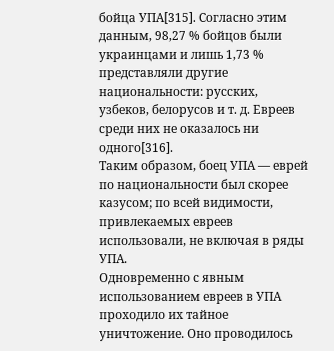бойца УПА[315]. Согласно этим данным, 98,27 % бойцов были украинцами и лишь 1,73 % представляли другие национальности: русских, узбеков, белорусов и т. д. Евреев среди них не оказалось ни одного[316].
Таким образом, боец УПА — еврей по национальности был скорее казусом; по всей видимости, привлекаемых евреев использовали, не включая в ряды УПА.
Одновременно с явным использованием евреев в УПА проходило их тайное уничтожение. Оно проводилось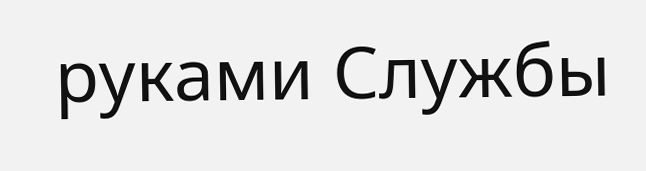руками Службы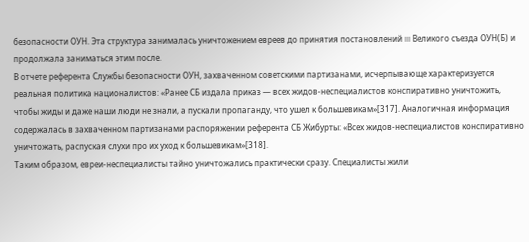безопасности ОУН. Эта структура занималась уничтожением евреев до принятия постановлений III Великого съезда ОУН(Б) и продолжала заниматься этим после.
В отчете референта Службы безопасности ОУН, захваченном советскими партизанами, исчерпывающе характеризуется реальная политика националистов: «Ранее СБ издала приказ — всех жидов-неспециалистов конспиративно уничтожить, чтобы жиды и даже наши люди не знали, а пускали пропаганду, что ушел к большевикам»[317]. Аналогичная информация содержалась в захваченном партизанами распоряжении референта СБ Жибурты: «Всех жидов-неспециалистов конспиративно уничтожать, распуская слухи про их уход к большевикам»[318].
Таким образом, евреи-неспециалисты тайно уничтожались практически сразу. Специалисты жили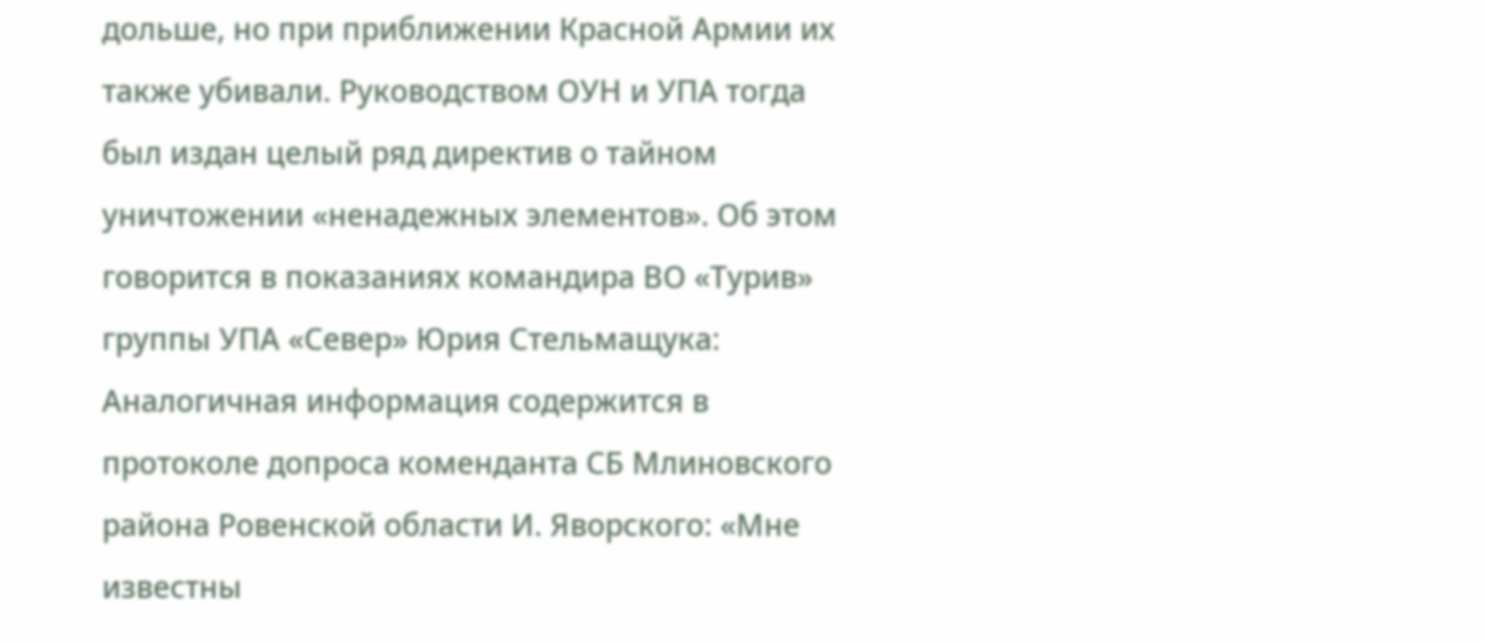дольше, но при приближении Красной Армии их также убивали. Руководством ОУН и УПА тогда был издан целый ряд директив о тайном уничтожении «ненадежных элементов». Об этом говорится в показаниях командира ВО «Турив» группы УПА «Север» Юрия Стельмащука:
Аналогичная информация содержится в протоколе допроса коменданта СБ Млиновского района Ровенской области И. Яворского: «Мне известны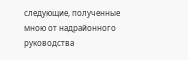следующие, полученные мною от надрайонного руководства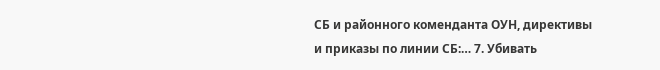СБ и районного коменданта ОУН, директивы и приказы по линии СБ:… 7. Убивать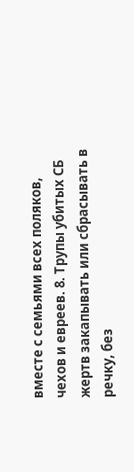вместе с семьями всех поляков, чехов и евреев. 8. Трупы убитых СБ жертв закапывать или сбрасывать в речку, без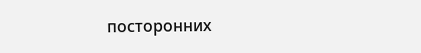посторонних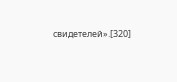свидетелей».[320]